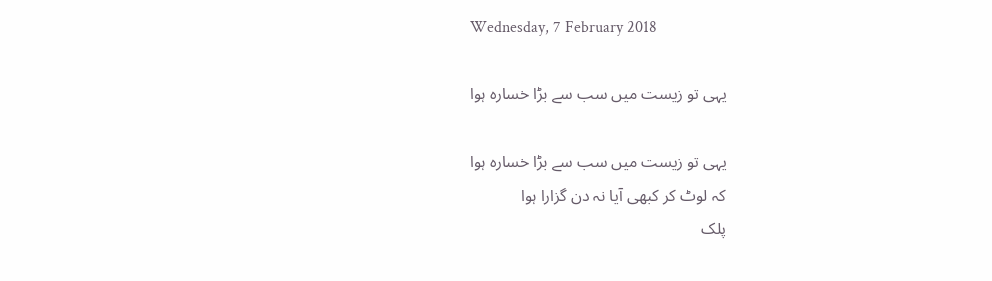Wednesday, 7 February 2018

یہی تو زیست میں سب سے بڑا خسارہ ہوا

یہی تو زیست میں سب سے بڑا خسارہ ہوا
کہ لوٹ کر کبھی آیا نہ دن گزارا ہوا
پلک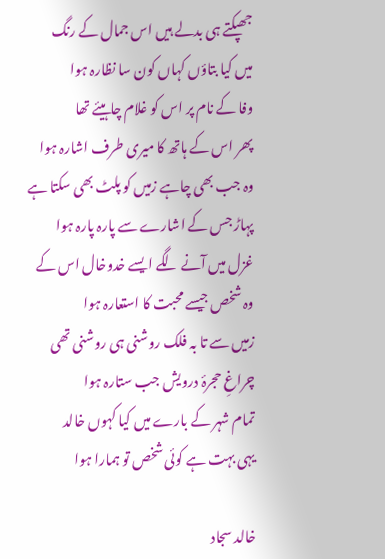جھپکتے ہی بدلے ہیں اس جمال کے رنگ
میں کیا بتاؤں کہاں کون سا نظارہ ہوا
وفا کے نام پر اس کو غلام چاہیئے تھا
پھر اس کے ہاتھ کا میری طرف اشارہ ہوا
وہ جب بھی چاہے زمیں کو پلٹ بھی سکتا ہے
پہاڑ جس کے اشارے سے پارہ پارہ ہوا
غزل میں آنے لگے ایسے خدوخال اس کے
وہ شخص جیسے محبت کا استعارہ ہوا
زمیں سے تا بہ فلک روشنی ہی روشنی تھی
چراغِ حجرۂ درویش جب ستارہ ہوا
تمام شہر کے بارے میں کیا کہوں خالد
یہی بہت ہے کوئی شخص تو ہمارا ہوا

خالد سجاد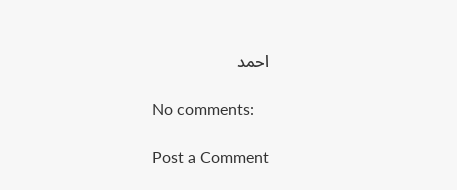احمد

No comments:

Post a Comment